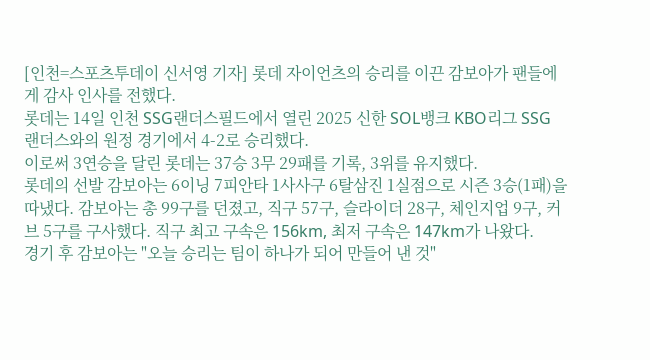[인천=스포츠투데이 신서영 기자] 롯데 자이언츠의 승리를 이끈 감보아가 팬들에게 감사 인사를 전했다.
롯데는 14일 인천 SSG랜더스필드에서 열린 2025 신한 SOL뱅크 KBO리그 SSG 랜더스와의 원정 경기에서 4-2로 승리했다.
이로써 3연승을 달린 롯데는 37승 3무 29패를 기록, 3위를 유지했다.
롯데의 선발 감보아는 6이닝 7피안타 1사사구 6탈삼진 1실점으로 시즌 3승(1패)을 따냈다. 감보아는 총 99구를 던졌고, 직구 57구, 슬라이더 28구, 체인지업 9구, 커브 5구를 구사했다. 직구 최고 구속은 156km, 최저 구속은 147km가 나왔다.
경기 후 감보아는 "오늘 승리는 팀이 하나가 되어 만들어 낸 것"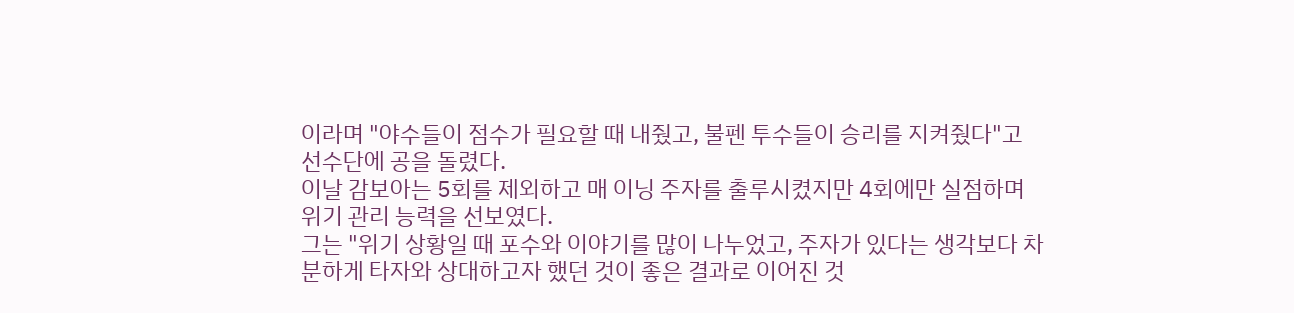이라며 "야수들이 점수가 필요할 때 내줬고, 불펜 투수들이 승리를 지켜줬다"고 선수단에 공을 돌렸다.
이날 감보아는 5회를 제외하고 매 이닝 주자를 출루시켰지만 4회에만 실점하며 위기 관리 능력을 선보였다.
그는 "위기 상황일 때 포수와 이야기를 많이 나누었고, 주자가 있다는 생각보다 차분하게 타자와 상대하고자 했던 것이 좋은 결과로 이어진 것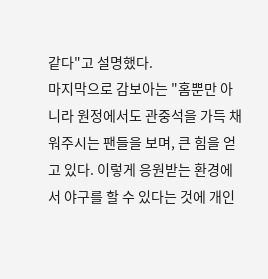같다"고 설명했다.
마지막으로 감보아는 "홈뿐만 아니라 원정에서도 관중석을 가득 채워주시는 팬들을 보며, 큰 힘을 얻고 있다. 이렇게 응원받는 환경에서 야구를 할 수 있다는 것에 개인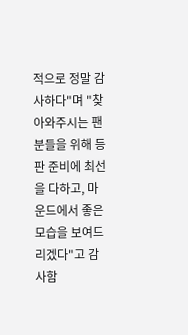적으로 정말 감사하다"며 "찾아와주시는 팬분들을 위해 등판 준비에 최선을 다하고, 마운드에서 좋은 모습을 보여드리겠다"고 감사함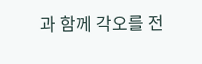과 함께 각오를 전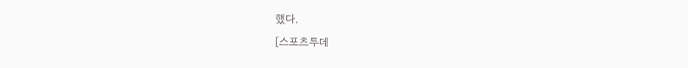했다.
[스포츠투데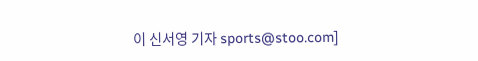이 신서영 기자 sports@stoo.com]